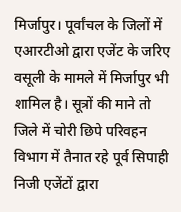मिर्जापुर। पूर्वांचल के जिलों में एआरटीओ द्वारा एजेंट के जरिए वसूली के मामले में मिर्जापुर भी शामिल है। सूत्रों की माने तो जिले में चोरी छिपे परिवहन विभाग में तैनात रहे पूर्व सिपाही निजी एजेंटों द्वारा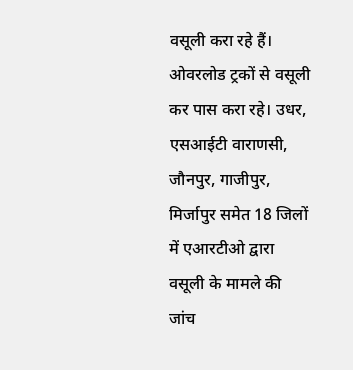वसूली करा रहे हैं। ओवरलोड ट्रकों से वसूली कर पास करा रहे। उधर, एसआईटी वाराणसी, जौनपुर, गाजीपुर, मिर्जापुर समेत 18 जिलों में एआरटीओ द्वारा वसूली के मामले की जांच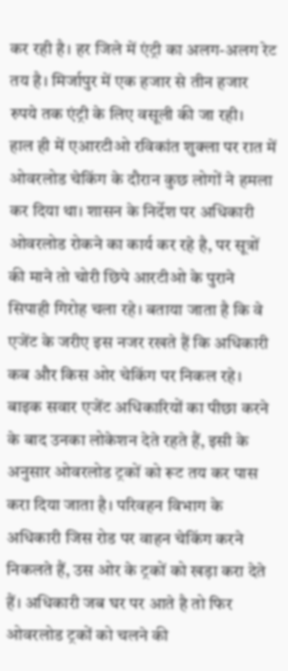कर रही है। हर जिले में एंट्री का अलग-अलग रेट तय है। मिर्जापुर में एक हजार से तीन हजार रुपये तक एंट्री के लिए वसूली की जा रही।
हाल ही में एआरटीओ रविकांत शुक्ला पर रात में ओवरलोड चेकिंग के दौरान कुछ लोगों ने हमला कर दिया था। शासन के निर्देश पर अधिकारी ओवरलोड रोकने का कार्य कर रहे है, पर सूत्रों की माने तो चोरी छिपे आरटीओ के पुराने सिपाही गिरोह चला रहे। बताया जाता है कि वे एजेंट के जरीए इस नजर रखते हैं कि अधिकारी कब और किस ओर चेकिंग पर निकल रहे। बाइक सवार एजेंट अधिकारियों का पीछा करने के बाद उनका लोकेशन देते रहते हैं, इसी के अनुसार ओवरलोड ट्रकों को रूट तय कर पास करा दिया जाता है। परिवहन विभाग के अधिकारी जिस रोड पर वाहन चेकिंग करने निकलते हैं, उस ओर के ट्रकों को खड़ा करा देते हैं। अधिकारी जब घर पर आते है तो फिर ओवरलोड ट्रकों को चलने की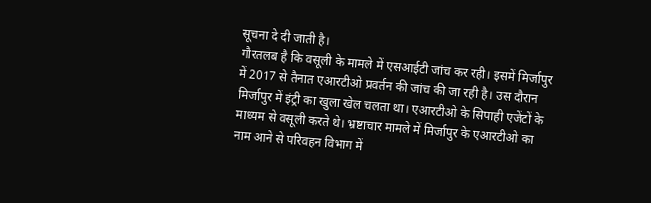सूचना दे दी जाती है।
गौरतलब है कि वसूली के मामले में एसआईटी जांच कर रही। इसमें मिर्जापुर में 2017 से तैनात एआरटीओ प्रवर्तन की जांच की जा रही है। उस दौरान मिर्जापुर में इंट्री का खुला खेल चलता था। एआरटीओ के सिपाही एजेंटों के माध्यम से वसूली करते थे। भ्रष्टाचार मामले में मिर्जापुर के एआरटीओ का नाम आने से परिवहन विभाग में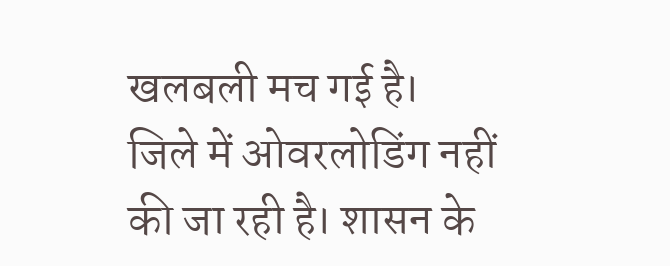खलबली मच गई है।
जिले में ओवरलोडिंग नहीं की जा रही है। शासन के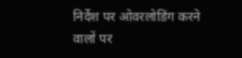निर्देश पर ओवरलोडिंग करने वालों पर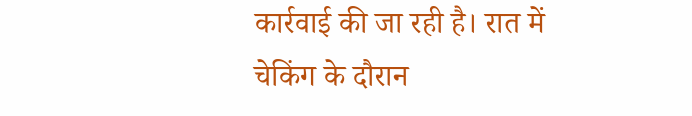कार्रवाई की जा रही है। रात में चेकिंग के दौरान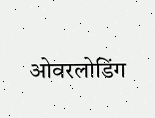ओवरलोडिंग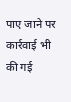पाए जाने पर कार्रवाई भी की गई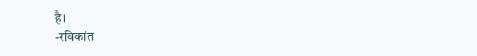है।
-रविकांत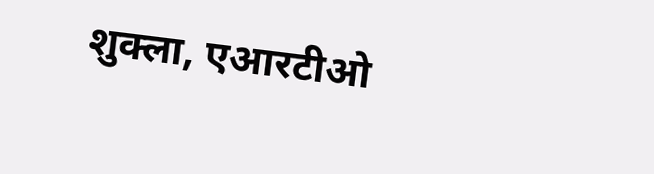शुक्ला, एआरटीओ